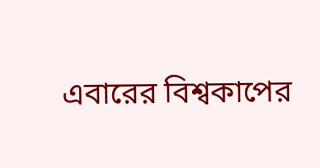এবারের বিশ্বকাপের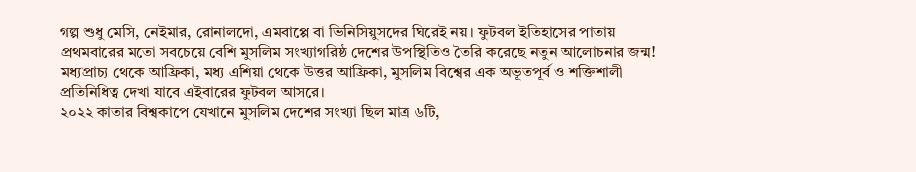গল্প শুধু মেসি, নেইমার, রোনালদো, এমবাপ্পে বা ভিনিসিয়ুসদের ঘিরেই নয়। ফুটবল ইতিহাসের পাতায় প্রথমবারের মতো সবচেয়ে বেশি মুসলিম সংখ্যাগরিষ্ঠ দেশের উপস্থিতিও তৈরি করেছে নতুন আলোচনার জন্ম! মধ্যপ্রাচ্য থেকে আফ্রিকা, মধ্য এশিয়া থেকে উত্তর আফ্রিকা, মুসলিম বিশ্বের এক অভূতপূর্ব ও শক্তিশালী প্রতিনিধিত্ব দেখা যাবে এইবারের ফুটবল আসরে।
২০২২ কাতার বিশ্বকাপে যেখানে মুসলিম দেশের সংখ্যা ছিল মাত্র ৬টি,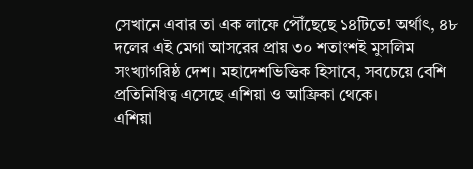সেখানে এবার তা এক লাফে পৌঁছেছে ১৪টিতে! অর্থাৎ, ৪৮ দলের এই মেগা আসরের প্রায় ৩০ শতাংশই মুসলিম সংখ্যাগরিষ্ঠ দেশ। মহাদেশভিত্তিক হিসাবে, সবচেয়ে বেশি প্রতিনিধিত্ব এসেছে এশিয়া ও আফ্রিকা থেকে।
এশিয়া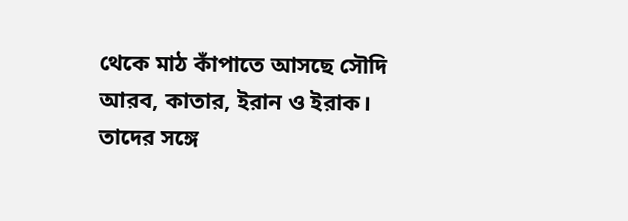থেকে মাঠ কাঁপাতে আসছে সৌদি আরব, কাতার, ইরান ও ইরাক। তাদের সঙ্গে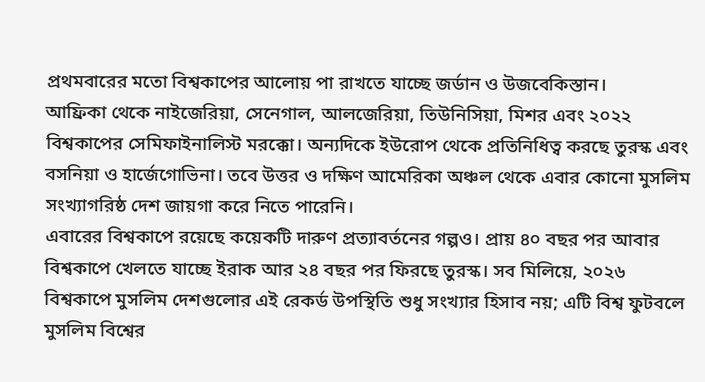প্রথমবারের মতো বিশ্বকাপের আলোয় পা রাখতে যাচ্ছে জর্ডান ও উজবেকিস্তান।
আফ্রিকা থেকে নাইজেরিয়া, সেনেগাল, আলজেরিয়া, তিউনিসিয়া, মিশর এবং ২০২২ বিশ্বকাপের সেমিফাইনালিস্ট মরক্কো। অন্যদিকে ইউরোপ থেকে প্রতিনিধিত্ব করছে তুরস্ক এবং বসনিয়া ও হার্জেগোভিনা। তবে উত্তর ও দক্ষিণ আমেরিকা অঞ্চল থেকে এবার কোনো মুসলিম সংখ্যাগরিষ্ঠ দেশ জায়গা করে নিতে পারেনি।
এবারের বিশ্বকাপে রয়েছে কয়েকটি দারুণ প্রত্যাবর্তনের গল্পও। প্রায় ৪০ বছর পর আবার বিশ্বকাপে খেলতে যাচ্ছে ইরাক আর ২৪ বছর পর ফিরছে তুরস্ক। সব মিলিয়ে, ২০২৬ বিশ্বকাপে মুসলিম দেশগুলোর এই রেকর্ড উপস্থিতি শুধু সংখ্যার হিসাব নয়; এটি বিশ্ব ফুটবলে মুসলিম বিশ্বের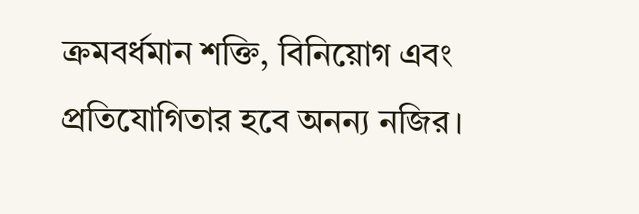ক্রমবর্ধমান শক্তি, বিনিয়োগ এবং প্রতিযোগিতার হবে অনন্য নজির।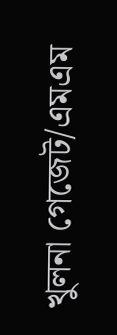খুলনা গেজেট/এমএম